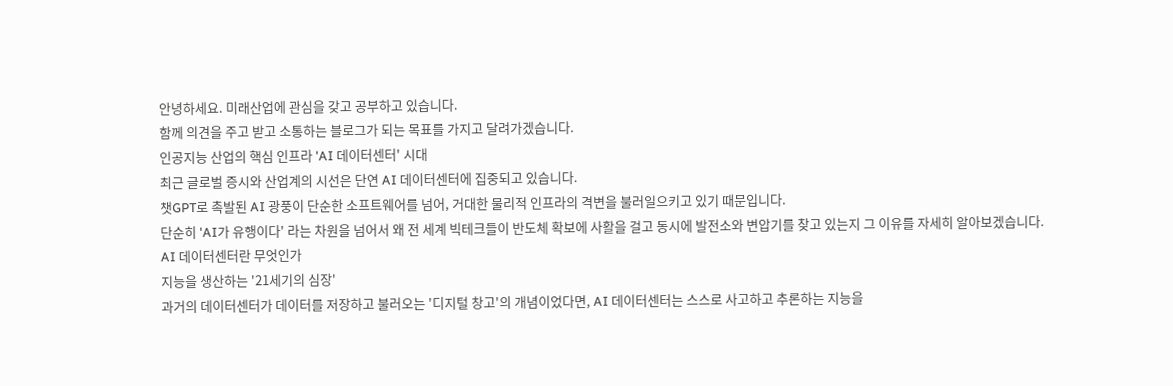안녕하세요. 미래산업에 관심을 갖고 공부하고 있습니다.
함께 의견을 주고 받고 소통하는 블로그가 되는 목표를 가지고 달려가겠습니다.
인공지능 산업의 핵심 인프라 'AI 데이터센터' 시대
최근 글로벌 증시와 산업계의 시선은 단연 AI 데이터센터에 집중되고 있습니다.
챗GPT로 촉발된 AI 광풍이 단순한 소프트웨어를 넘어, 거대한 물리적 인프라의 격변을 불러일으키고 있기 때문입니다.
단순히 'AI가 유행이다' 라는 차원을 넘어서 왜 전 세계 빅테크들이 반도체 확보에 사활을 걸고 동시에 발전소와 변압기를 찾고 있는지 그 이유를 자세히 알아보겠습니다.
AI 데이터센터란 무엇인가
지능을 생산하는 '21세기의 심장'
과거의 데이터센터가 데이터를 저장하고 불러오는 '디지털 창고'의 개념이었다면, AI 데이터센터는 스스로 사고하고 추론하는 지능을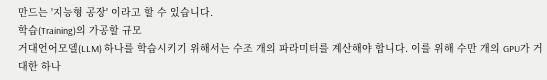만드는 '지능형 공장' 이라고 할 수 있습니다.
학습(Training)의 가공할 규모
거대언어모델(LLM) 하나를 학습시키기 위해서는 수조 개의 파라미터를 계산해야 합니다. 이를 위해 수만 개의 GPU가 거대한 하나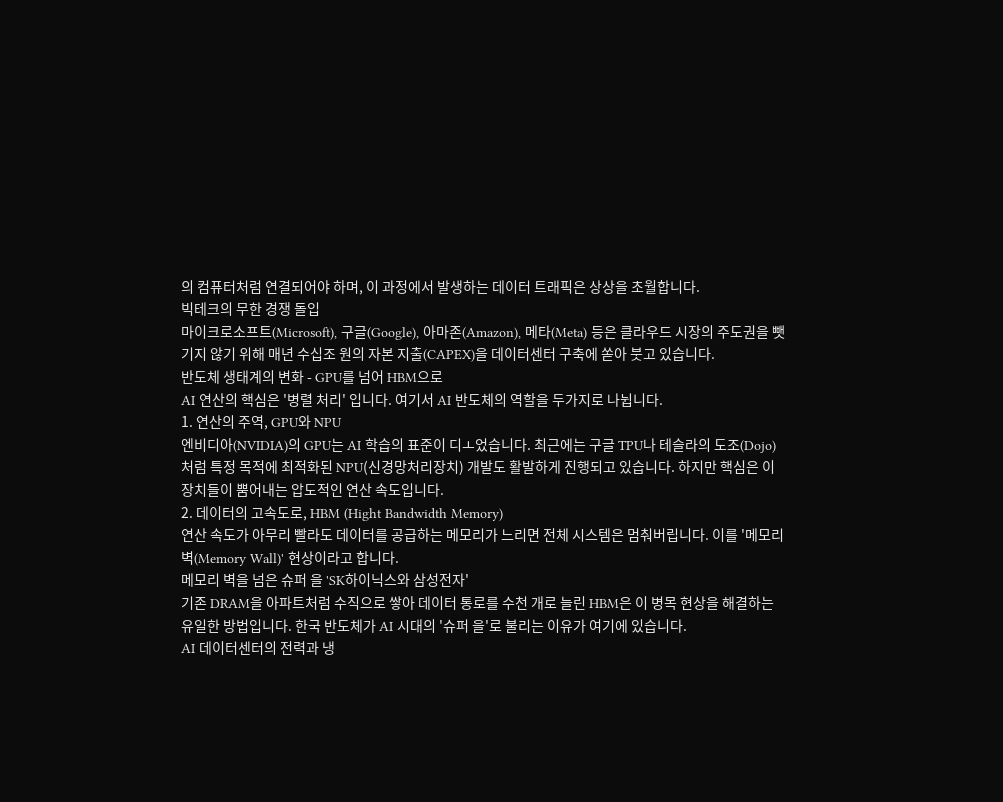의 컴퓨터처럼 연결되어야 하며, 이 과정에서 발생하는 데이터 트래픽은 상상을 초월합니다.
빅테크의 무한 경쟁 돌입
마이크로소프트(Microsoft), 구글(Google), 아마존(Amazon), 메타(Meta) 등은 클라우드 시장의 주도권을 뺏기지 않기 위해 매년 수십조 원의 자본 지출(CAPEX)을 데이터센터 구축에 쏟아 붓고 있습니다.
반도체 생태계의 변화 - GPU를 넘어 HBM으로
AI 연산의 핵심은 '병렬 처리' 입니다. 여기서 AI 반도체의 역할을 두가지로 나뉩니다.
1. 연산의 주역, GPU와 NPU
엔비디아(NVIDIA)의 GPU는 AI 학습의 표준이 디ㅗ었습니다. 최근에는 구글 TPU나 테슬라의 도조(Dojo) 처럼 특정 목적에 최적화된 NPU(신경망처리장치) 개발도 활발하게 진행되고 있습니다. 하지만 핵심은 이 장치들이 뿜어내는 압도적인 연산 속도입니다.
2. 데이터의 고속도로, HBM (Hight Bandwidth Memory)
연산 속도가 아무리 빨라도 데이터를 공급하는 메모리가 느리면 전체 시스템은 멈춰버립니다. 이를 '메모리 벽(Memory Wall)' 현상이라고 합니다.
메모리 벽을 넘은 슈퍼 을 'SK하이닉스와 삼성전자'
기존 DRAM을 아파트처럼 수직으로 쌓아 데이터 통로를 수천 개로 늘린 HBM은 이 병목 현상을 해결하는 유일한 방법입니다. 한국 반도체가 AI 시대의 '슈퍼 을'로 불리는 이유가 여기에 있습니다.
AI 데이터센터의 전력과 냉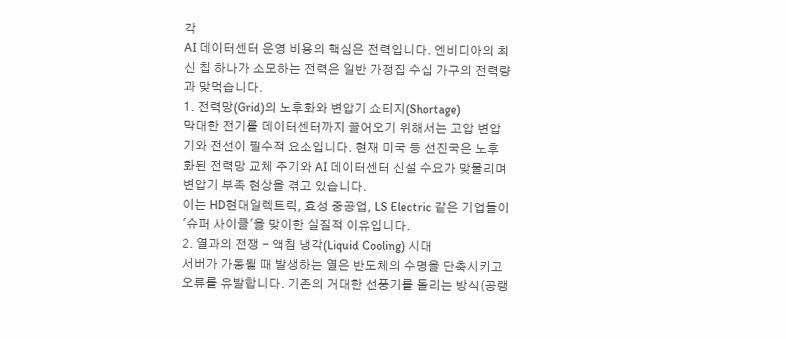각
AI 데이터센터 운영 비용의 핵심은 전력입니다. 엔비디아의 최신 칩 하나가 소모하는 전력은 일반 가정집 수십 가구의 전력량과 맞먹습니다.
1. 전력망(Grid)의 노후화와 변압기 쇼티지(Shortage)
막대한 전기를 데이터센터까지 끌어오기 위해서는 고압 변압기와 전선이 필수적 요소입니다. 현재 미국 등 선진국은 노후화된 전력망 교체 주기와 AI 데이터센터 신설 수요가 맞물리며 변압기 부족 현상을 겪고 있습니다.
이는 HD현대일렉트릭, 효성 중공업, LS Electric 같은 기업들이 '슈퍼 사이클'을 맞이한 실질적 이유입니다.
2. 열과의 전쟁 - 액침 냉각(Liquid Cooling) 시대
서버가 가동될 때 발생하는 열은 반도체의 수명을 단축시키고 오류를 유발합니다. 기존의 거대한 선풍기를 돌리는 방식(공랭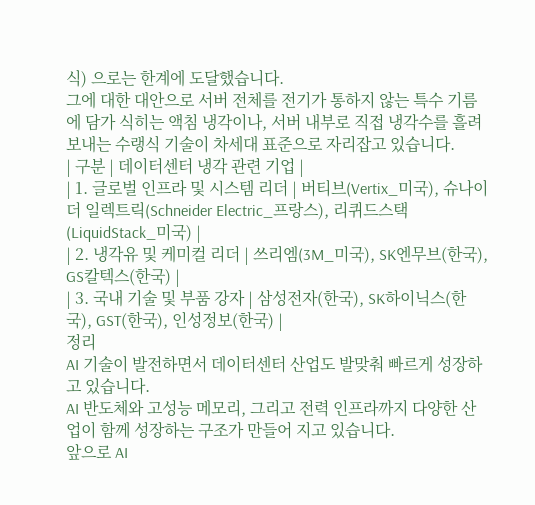식) 으로는 한계에 도달했습니다.
그에 대한 대안으로 서버 전체를 전기가 통하지 않는 특수 기름에 담가 식히는 액침 냉각이나, 서버 내부로 직접 냉각수를 흘려보내는 수랭식 기술이 차세대 표준으로 자리잡고 있습니다.
| 구분 | 데이터센터 냉각 관련 기업 |
| 1. 글로벌 인프라 및 시스템 리더 | 버티브(Vertix_미국), 슈나이더 일렉트릭(Schneider Electric_프랑스), 리퀴드스택(LiquidStack_미국) |
| 2. 냉각유 및 케미컬 리더 | 쓰리엠(3M_미국), SK엔무브(한국), GS칼텍스(한국) |
| 3. 국내 기술 및 부품 강자 | 삼성전자(한국), SK하이닉스(한국), GST(한국), 인성정보(한국) |
정리
AI 기술이 발전하면서 데이터센터 산업도 발맞춰 빠르게 성장하고 있습니다.
AI 반도체와 고성능 메모리, 그리고 전력 인프라까지 다양한 산업이 함께 성장하는 구조가 만들어 지고 있습니다.
앞으로 AI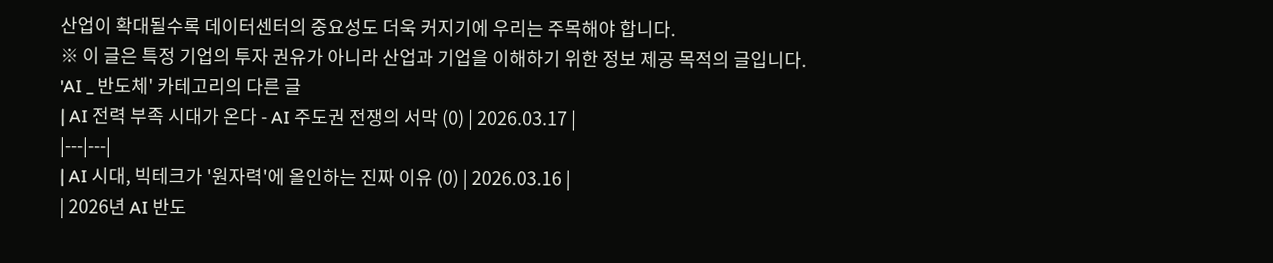산업이 확대될수록 데이터센터의 중요성도 더욱 커지기에 우리는 주목해야 합니다.
※ 이 글은 특정 기업의 투자 권유가 아니라 산업과 기업을 이해하기 위한 정보 제공 목적의 글입니다.
'AI _ 반도체' 카테고리의 다른 글
| AI 전력 부족 시대가 온다 - AI 주도권 전쟁의 서막 (0) | 2026.03.17 |
|---|---|
| AI 시대, 빅테크가 '원자력'에 올인하는 진짜 이유 (0) | 2026.03.16 |
| 2026년 AI 반도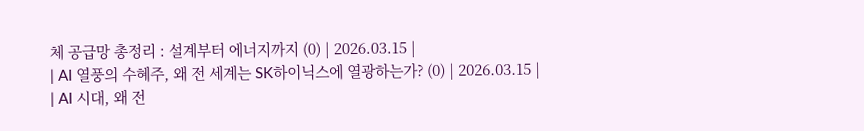체 공급망 총정리 : 설계부터 에너지까지 (0) | 2026.03.15 |
| AI 열풍의 수혜주, 왜 전 세계는 SK하이닉스에 열광하는가? (0) | 2026.03.15 |
| AI 시대, 왜 전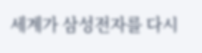세계가 삼성전자를 다시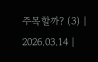주목할까? (3) | 2026.03.14 |